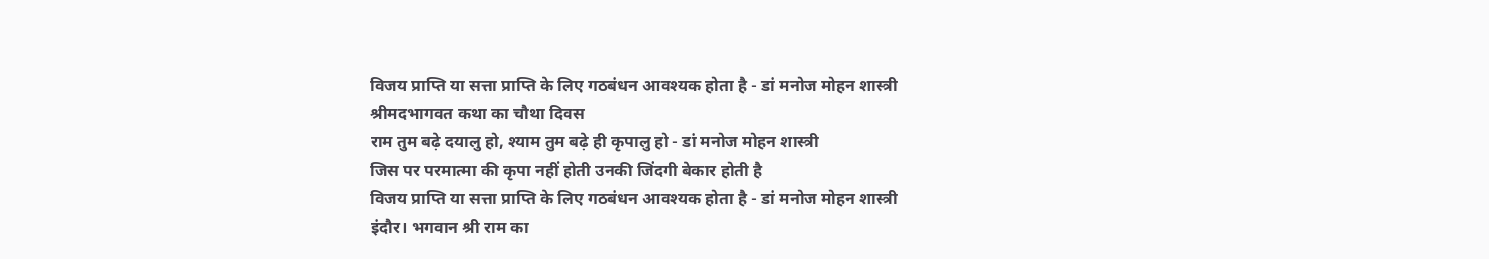विजय प्राप्ति या सत्ता प्राप्ति के लिए गठबंधन आवश्यक होता है - डां मनोज मोहन शास्त्री
श्रीमदभागवत कथा का चौथा दिवस
राम तुम बढ़े दयालु हो, श्याम तुम बढ़े ही कृपालु हो - डां मनोज मोहन शास्त्री
जिस पर परमात्मा की कृपा नहीं होती उनकी जिंदगी बेकार होती है
विजय प्राप्ति या सत्ता प्राप्ति के लिए गठबंधन आवश्यक होता है - डां मनोज मोहन शास्त्री
इंदौर। भगवान श्री राम का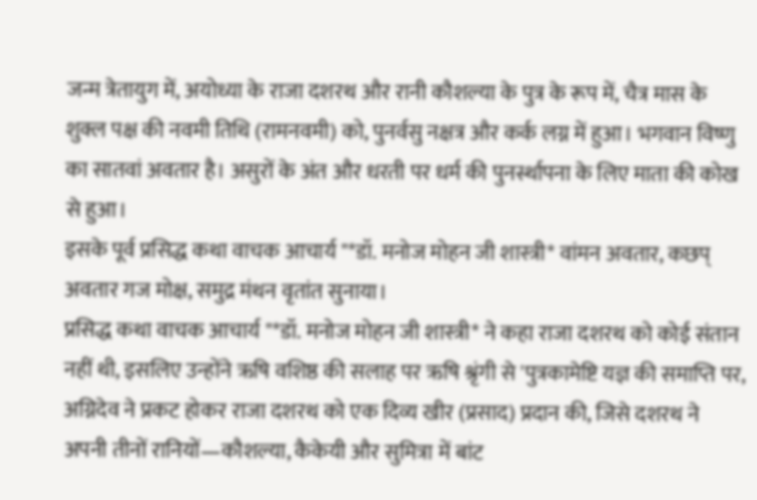जन्म त्रेतायुग में, अयोध्या के राजा दशरथ और रानी कौशल्या के पुत्र के रूप में, चैत्र मास के शुक्ल पक्ष की नवमी तिथि (रामनवमी) को, पुनर्वसु नक्षत्र और कर्क लग्न में हुआ। भगवान विष्णु का सातवां अवतार है। असुरों के अंत और धरती पर धर्म की पुनर्स्थापना के लिए माता की कोख से हुआ।
इसके पूर्व प्रसिद्ध कथा वाचक आचार्य "*डॉ. मनोज मोहन जी शास्त्री* वांमन अवतार, कछप् अवतार गज मोक्ष, समुद्र मंथन वृतांत सुनाया।
प्रसिद्ध कथा वाचक आचार्य "*डॉ. मनोज मोहन जी शास्त्री* ने कहा राजा दशरथ को कोई संतान नहीं थी, इसलिए उन्होंने ऋषि वशिष्ठ की सलाह पर ऋषि श्रृंगी से 'पुत्रकामेष्टि यज्ञ की समाप्ति पर, अग्निदेव ने प्रकट होकर राजा दशरथ को एक दिव्य खीर (प्रसाद) प्रदान की, जिसे दशरथ ने अपनी तीनों रानियों—कौशल्या, कैकेयी और सुमित्रा में बांट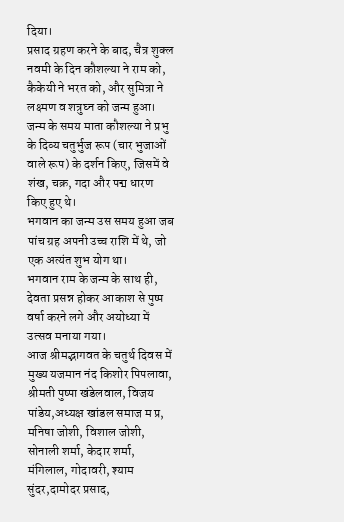दिया।
प्रसाद ग्रहण करने के बाद, चैत्र शुक्ल नवमी के दिन कौशल्या ने राम को, कैकेयी ने भरत को, और सुमित्रा ने लक्ष्मण व शत्रुघ्न को जन्म हुआ।
जन्म के समय माता कौशल्या ने प्रभु के दिव्य चतुर्भुज रूप (चार भुजाओं वाले रूप) के दर्शन किए, जिसमें वे शंख, चक्र, गदा और पद्म धारण किए हुए थे।
भगवान का जन्म उस समय हुआ जब पांच ग्रह अपनी उच्च राशि में थे, जो एक अत्यंत शुभ योग था।
भगवान राम के जन्म के साथ ही, देवता प्रसन्न होकर आकाश से पुष्प वर्षा करने लगे और अयोध्या में उत्सव मनाया गया।
आज श्रीमद्भागवत के चतुर्थ दिवस में मुख्य यजमान नंद किशोर पिपलावा, श्रीमती पुष्पा खंडेलवाल, विजय पांडेय,अध्यक्ष खांडल समाज म प्र, मनिषा जोशी, विशाल जोशी, सोनाली शर्मा, केदार शर्मा, मंगिलाल, गोदावरी, श्याम सुंदर,दामोदर प्रसाद,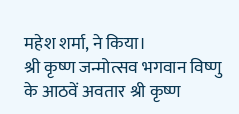महेश शर्मा, ने किया।
श्री कृष्ण जन्मोत्सव भगवान विष्णु के आठवें अवतार श्री कृष्ण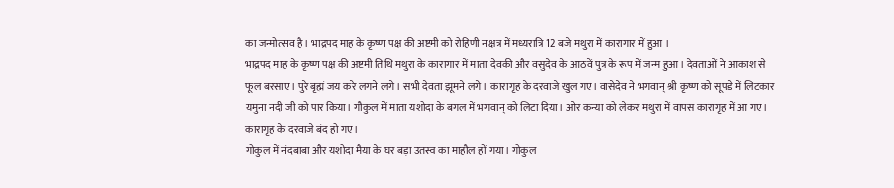का जन्मोत्सव है। भाद्रपद माह के कृष्ण पक्ष की अष्टमी को रोहिणी नक्षत्र में मध्यरात्रि 12 बजे मथुरा में कारागार में हुआ ।
भाद्रपद माह के कृष्ण पक्ष की अष्टमी तिथि मथुरा के कारागार में माता देवकी और वसुदेव के आठवें पुत्र के रूप में जन्म हुआ। देवताओं ने आकाश से फूल बरसाए। पुरे बृह्मं जय करे लगने लगे। सभी देवता झूमने लगे। कारागृह के दरवाजे खुल गए। वासेदेव ने भगवान् श्री कृष्ण को सूपडे में लिटकार यमुना नदी जी को पार किया। गौकुल में माता यशोदा के बगल में भगवान् को लिटा दिया। ओर कन्या को लेकर मथुरा में वापस कारागृह में आ गए। कारागृह के दरवाजे बंद हो गए।
गोकुल में नंदबाबा और यशोदा मैया के घर बड़ा उतस्व का माहौल हों गया। गोकुल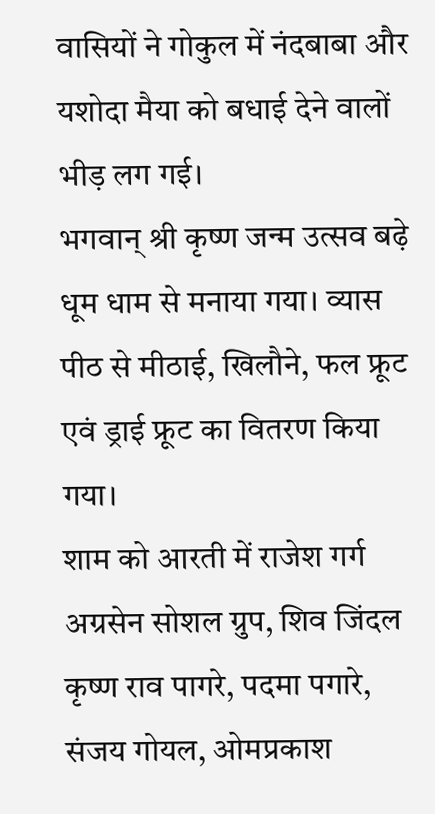वासियों ने गोकुल में नंदबाबा और यशोदा मैया को बधाई देने वालों भीड़ लग गई।
भगवान् श्री कृष्ण जन्म उत्सव बढ़े धूम धाम से मनाया गया। व्यास पीठ से मीठाई, खिलौने, फल फ्रूट एवं ड्राई फ्रूट का वितरण किया गया।
शाम को आरती में राजेश गर्ग अग्रसेन सोशल ग्रुप, शिव जिंदल कृष्ण राव पागरे, पदमा पगारे, संजय गोयल, ओमप्रकाश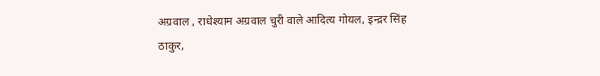अग्रवाल , राधेश्याम अग्रवाल चुरी वाले आदित्य गोयल, इन्द्रर सिंह ठाकुर,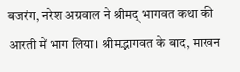बजरंग, नरेश अग्रवाल ने श्रीमद् भागवत कथा की आरती में भाग लिया। श्रीमद्भागवत के बाद, माखन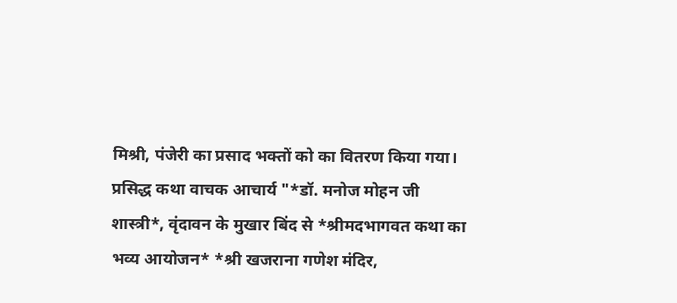मिश्री, पंजेरी का प्रसाद भक्तों को का वितरण किया गया।
प्रसिद्ध कथा वाचक आचार्य "*डॉ. मनोज मोहन जी शास्त्री*, वृंदावन के मुखार बिंद से *श्रीमदभागवत कथा का भव्य आयोजन* *श्री खजराना गणेश मंदिर,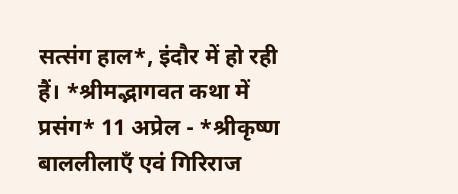सत्संग हाल*, इंदौर में हो रही हैं। *श्रीमद्भागवत कथा में प्रसंग* 11 अप्रेल - *श्रीकृष्ण बाललीलाएँ एवं गिरिराज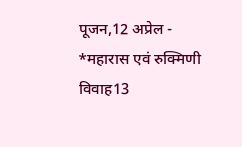पूजन,12 अप्रेल - *महारास एवं रुक्मिणी विवाह13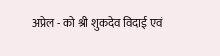अप्रेल - को श्री शुकदेव विदाई एवं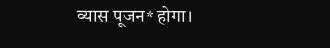व्यास पूजन* होगा।